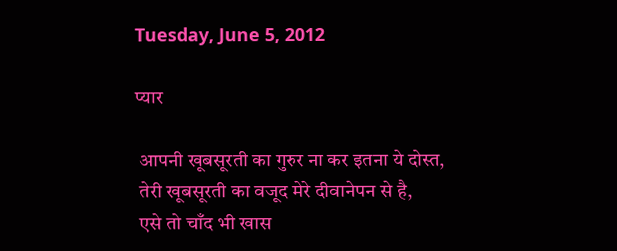Tuesday, June 5, 2012

प्यार

 आपनी खूबसूरती का गुरुर ना कर इतना ये दोस्त,
 तेरी खूबसूरती का वजूद मेरे दीवानेपन से है,
 एसे तो चाँद भी खास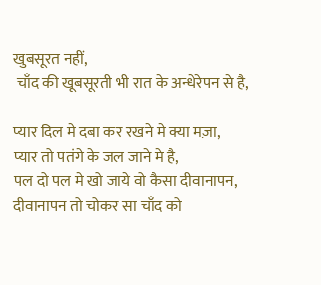खुबसूरत नहीं,
 चाँद की खूबसूरती भी रात के अन्धेरेपन से है,

प्यार दिल मे दबा कर रखने मे क्या मज़ा,
प्यार तो पतंगे के जल जाने मे है,
पल दो पल मे खो जाये वो कैसा दीवानापन,
दीवानापन तो चोकर सा चाँद को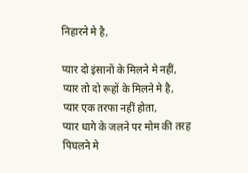निहारने मे है,

प्यार दो इंसानों के मिलने मे नहीं,
प्यार तो दो रूहों के मिलने मे है,
प्यार एक तरफा नहीं होता,
प्यार धागे के जलने पर मोम की तरह पिघलने मे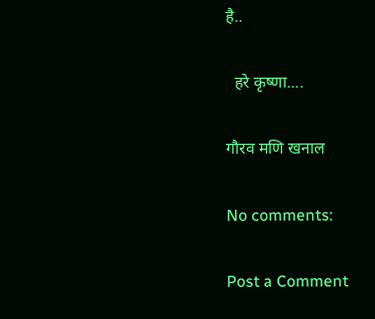है..

  हरे कृष्णा....

गौरव मणि खनाल

No comments:

Post a Comment